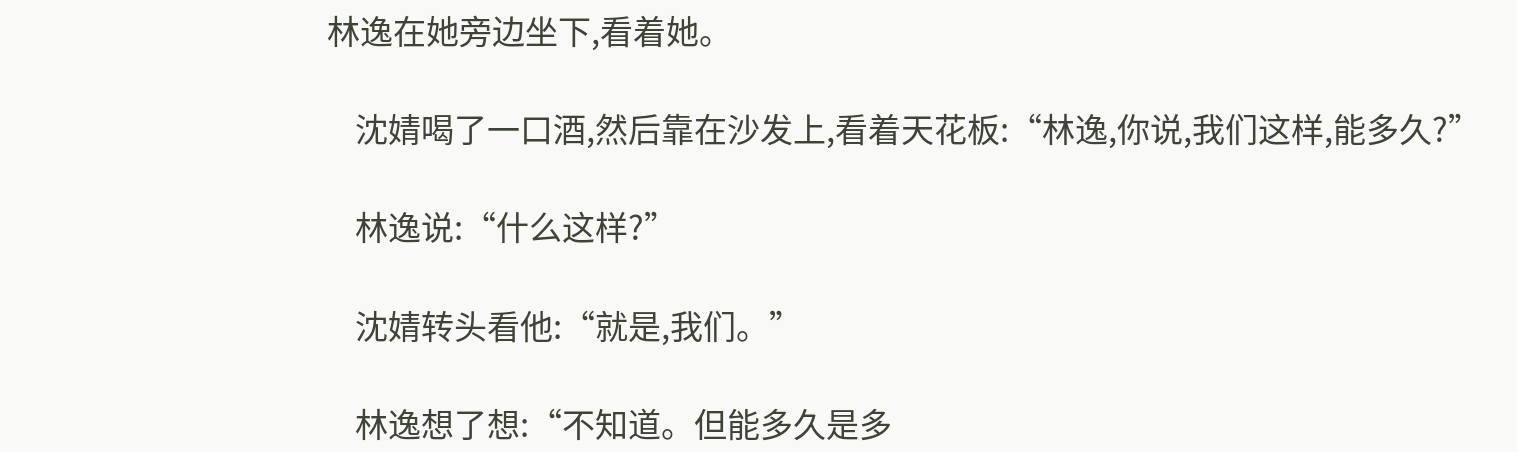林逸在她旁边坐下,看着她。

    沈婧喝了一口酒,然后靠在沙发上,看着天花板:“林逸,你说,我们这样,能多久?”

    林逸说:“什么这样?”

    沈婧转头看他:“就是,我们。”

    林逸想了想:“不知道。但能多久是多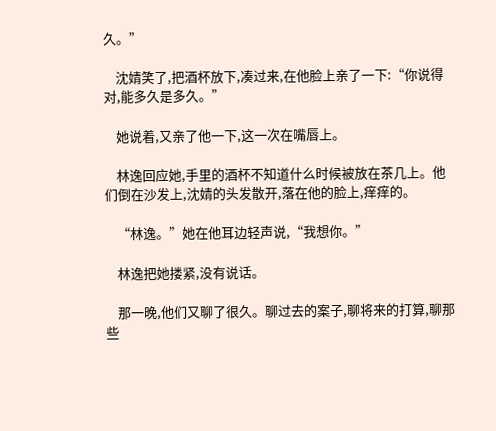久。”

    沈婧笑了,把酒杯放下,凑过来,在他脸上亲了一下:“你说得对,能多久是多久。”

    她说着,又亲了他一下,这一次在嘴唇上。

    林逸回应她,手里的酒杯不知道什么时候被放在茶几上。他们倒在沙发上,沈婧的头发散开,落在他的脸上,痒痒的。

    “林逸。”她在他耳边轻声说,“我想你。”

    林逸把她搂紧,没有说话。

    那一晚,他们又聊了很久。聊过去的案子,聊将来的打算,聊那些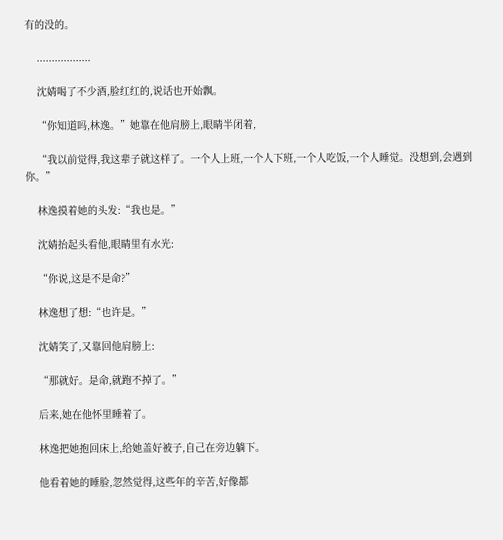有的没的。

    ..................

    沈婧喝了不少酒,脸红红的,说话也开始飘。

    “你知道吗,林逸。”她靠在他肩膀上,眼睛半闭着,

    “我以前觉得,我这辈子就这样了。一个人上班,一个人下班,一个人吃饭,一个人睡觉。没想到,会遇到你。”

    林逸摸着她的头发:“我也是。”

    沈婧抬起头看他,眼睛里有水光:

    “你说,这是不是命?”

    林逸想了想:“也许是。”

    沈婧笑了,又靠回他肩膀上:

    “那就好。是命,就跑不掉了。”

    后来,她在他怀里睡着了。

    林逸把她抱回床上,给她盖好被子,自己在旁边躺下。

    他看着她的睡脸,忽然觉得,这些年的辛苦,好像都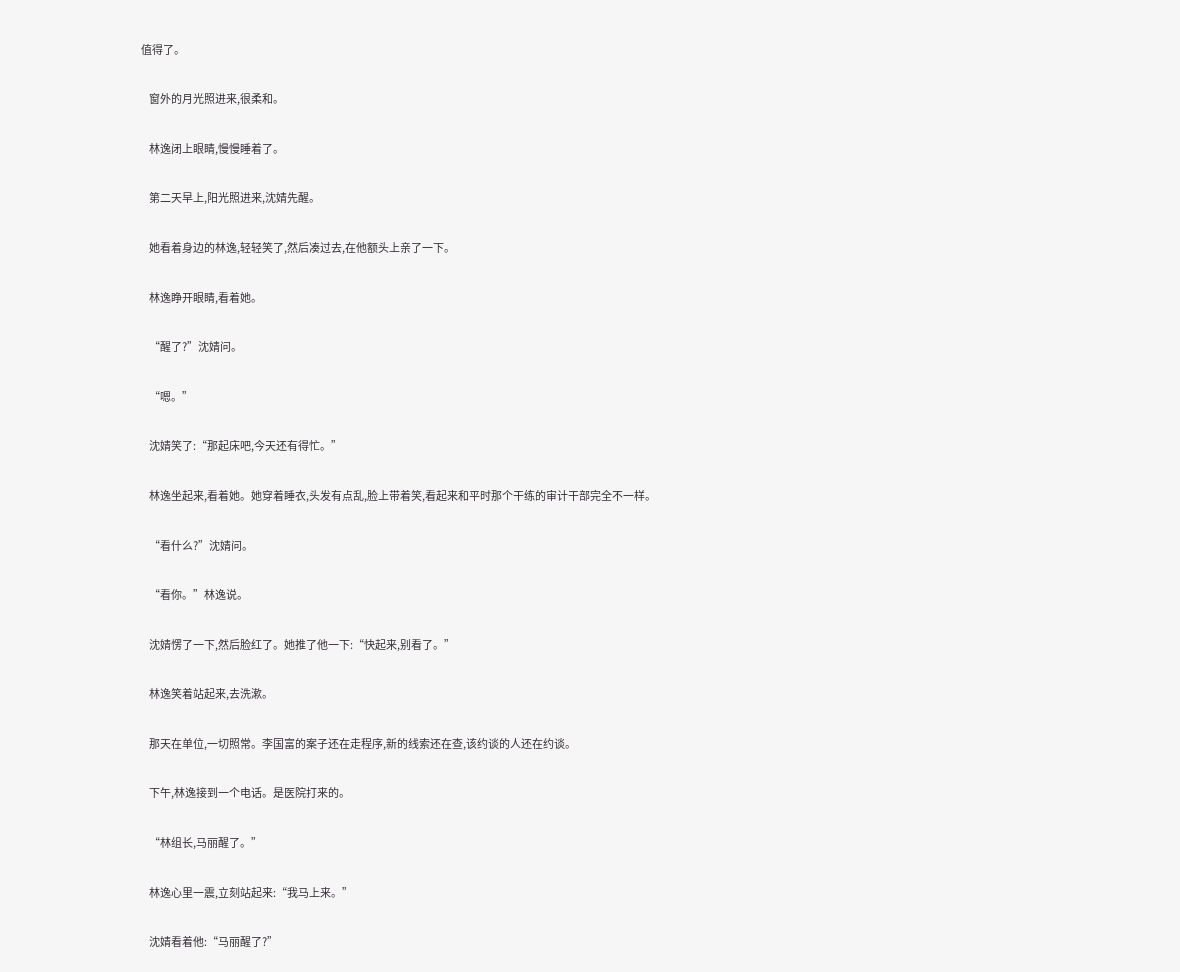值得了。

    窗外的月光照进来,很柔和。

    林逸闭上眼睛,慢慢睡着了。

    第二天早上,阳光照进来,沈婧先醒。

    她看着身边的林逸,轻轻笑了,然后凑过去,在他额头上亲了一下。

    林逸睁开眼睛,看着她。

    “醒了?”沈婧问。

    “嗯。”

    沈婧笑了:“那起床吧,今天还有得忙。”

    林逸坐起来,看着她。她穿着睡衣,头发有点乱,脸上带着笑,看起来和平时那个干练的审计干部完全不一样。

    “看什么?”沈婧问。

    “看你。”林逸说。

    沈婧愣了一下,然后脸红了。她推了他一下:“快起来,别看了。”

    林逸笑着站起来,去洗漱。

    那天在单位,一切照常。李国富的案子还在走程序,新的线索还在查,该约谈的人还在约谈。

    下午,林逸接到一个电话。是医院打来的。

    “林组长,马丽醒了。”

    林逸心里一震,立刻站起来:“我马上来。”

    沈婧看着他:“马丽醒了?”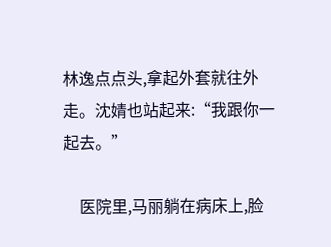林逸点点头,拿起外套就往外走。沈婧也站起来:“我跟你一起去。”

    医院里,马丽躺在病床上,脸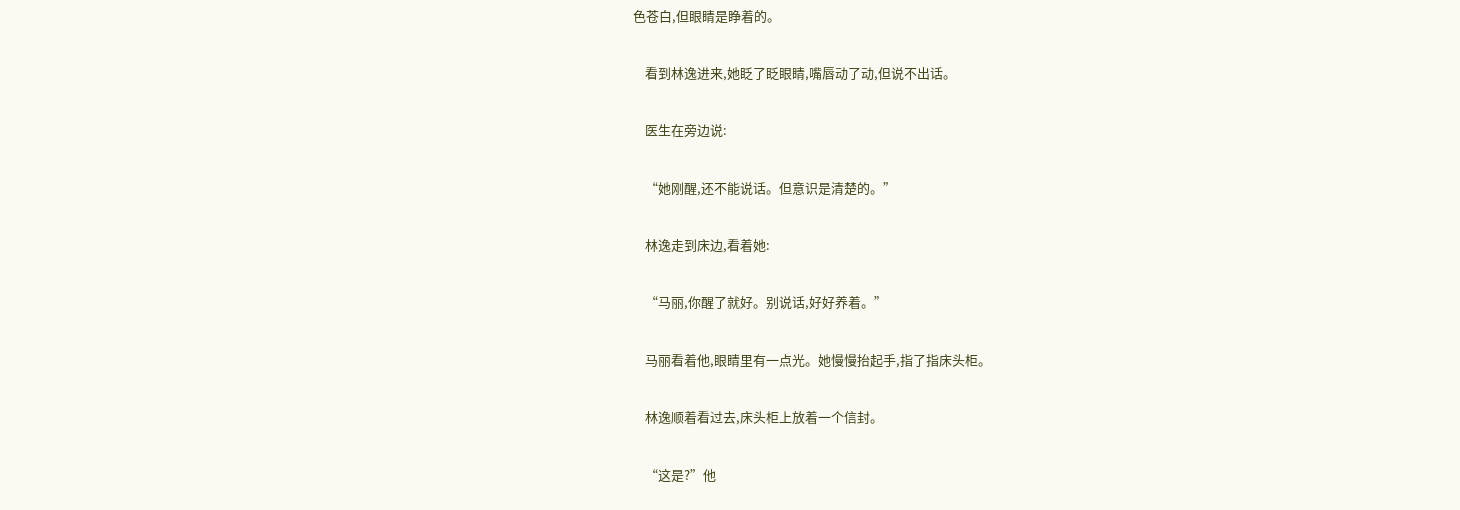色苍白,但眼睛是睁着的。

    看到林逸进来,她眨了眨眼睛,嘴唇动了动,但说不出话。

    医生在旁边说:

    “她刚醒,还不能说话。但意识是清楚的。”

    林逸走到床边,看着她:

    “马丽,你醒了就好。别说话,好好养着。”

    马丽看着他,眼睛里有一点光。她慢慢抬起手,指了指床头柜。

    林逸顺着看过去,床头柜上放着一个信封。

    “这是?”他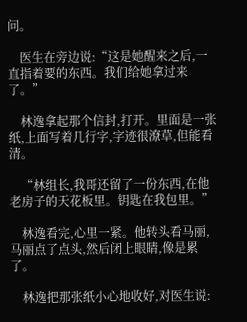问。

    医生在旁边说:“这是她醒来之后,一直指着要的东西。我们给她拿过来了。”

    林逸拿起那个信封,打开。里面是一张纸,上面写着几行字,字迹很潦草,但能看清。

    “林组长,我哥还留了一份东西,在他老房子的天花板里。钥匙在我包里。”

    林逸看完,心里一紧。他转头看马丽,马丽点了点头,然后闭上眼睛,像是累了。

    林逸把那张纸小心地收好,对医生说: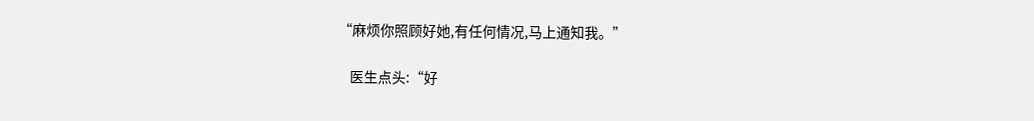“麻烦你照顾好她,有任何情况,马上通知我。”

    医生点头:“好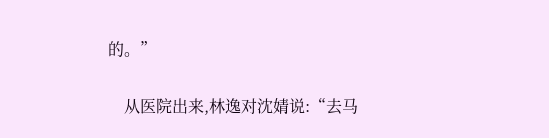的。”

    从医院出来,林逸对沈婧说:“去马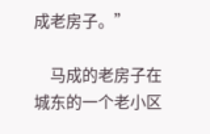成老房子。”

    马成的老房子在城东的一个老小区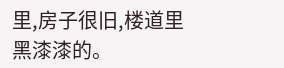里,房子很旧,楼道里黑漆漆的。